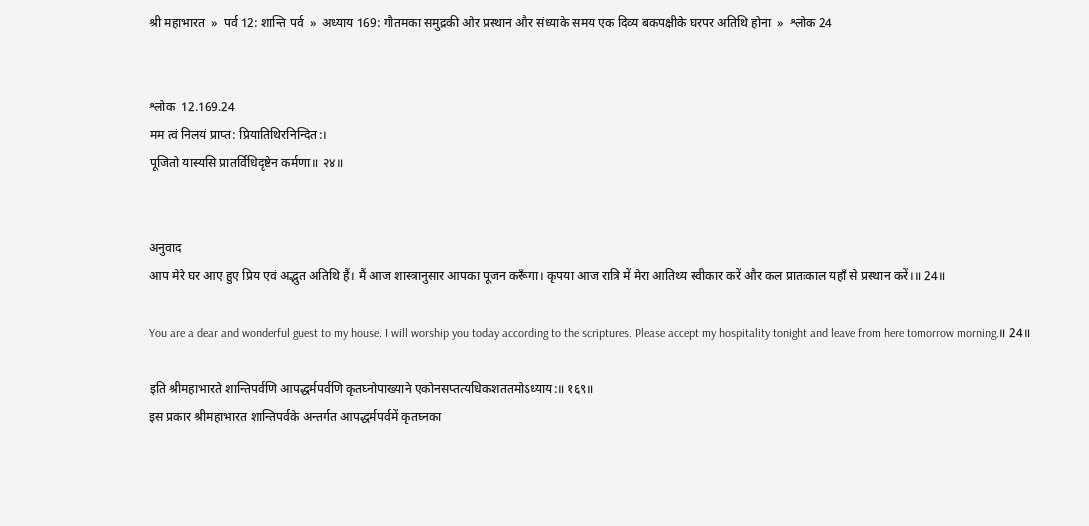श्री महाभारत  »  पर्व 12: शान्ति पर्व  »  अध्याय 169: गौतमका समुद्रकी ओर प्रस्थान और संध्याके समय एक दिव्य बकपक्षीके घरपर अतिथि होना  »  श्लोक 24


श्लोक  12.169.24
मम त्वं निलयं प्राप्त: प्रियातिथिरनिन्दित:।
पूजितो यास्यसि प्रातर्विधिदृष्टेन कर्मणा॥ २४॥


अनुवाद
आप मेरे घर आए हुए प्रिय एवं अद्भुत अतिथि हैं। मैं आज शास्त्रानुसार आपका पूजन करूँगा। कृपया आज रात्रि में मेरा आतिथ्य स्वीकार करें और कल प्रातःकाल यहाँ से प्रस्थान करें।॥ 24॥

You are a dear and wonderful guest to my house. I will worship you today according to the scriptures. Please accept my hospitality tonight and leave from here tomorrow morning.॥ 24॥

इति श्रीमहाभारते शान्तिपर्वणि आपद्धर्मपर्वणि कृतघ्नोपाख्याने एकोनसप्तत्यधिकशततमोऽध्याय:॥ १६९॥
इस प्रकार श्रीमहाभारत शान्तिपर्वके अन्तर्गत आपद्धर्मपर्वमें कृतघ्नका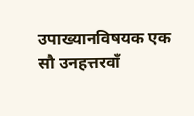उपाख्यानविषयक एक सौ उनहत्तरवाँ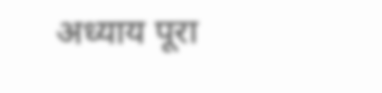अध्याय पूरा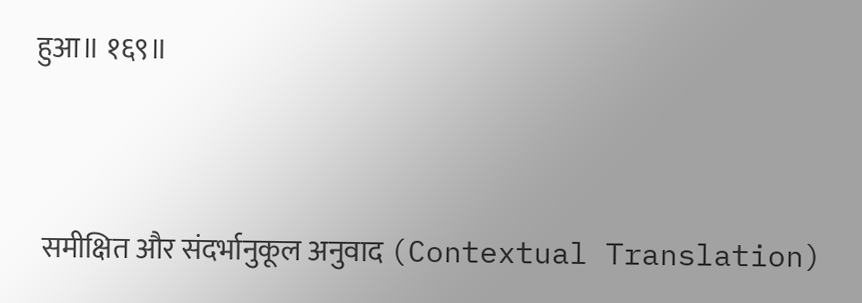हुआ॥ १६९॥



 समीक्षित और संदर्भानुकूल अनुवाद (Contextual Translation)